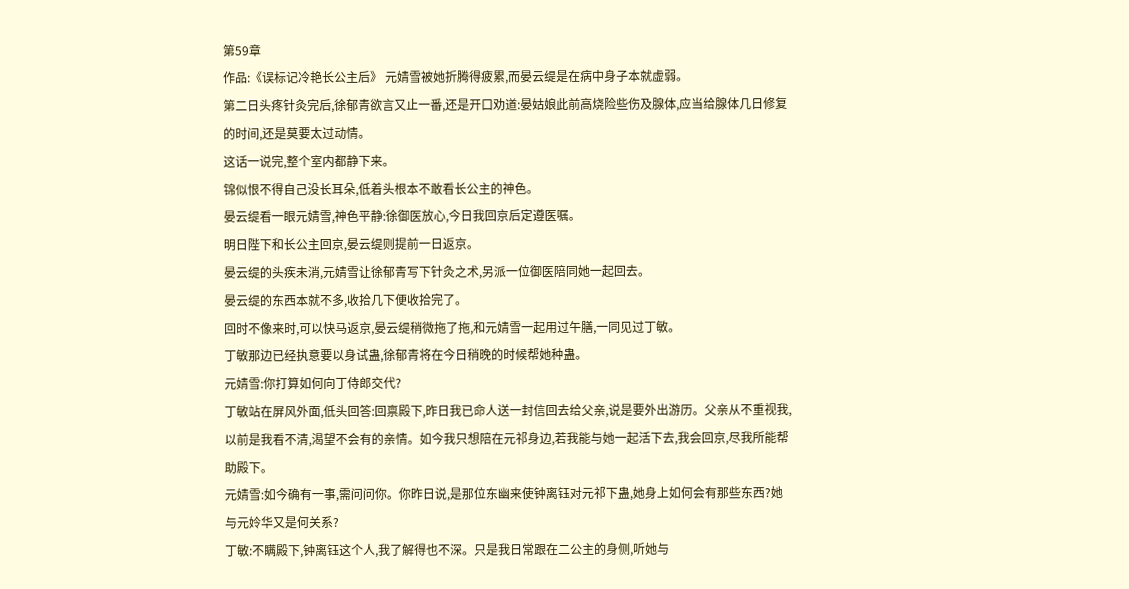第59章
作品:《误标记冷艳长公主后》 元婧雪被她折腾得疲累,而晏云缇是在病中身子本就虚弱。
第二日头疼针灸完后,徐郁青欲言又止一番,还是开口劝道:晏姑娘此前高烧险些伤及腺体,应当给腺体几日修复的时间,还是莫要太过动情。
这话一说完,整个室内都静下来。
锦似恨不得自己没长耳朵,低着头根本不敢看长公主的神色。
晏云缇看一眼元婧雪,神色平静:徐御医放心,今日我回京后定遵医嘱。
明日陛下和长公主回京,晏云缇则提前一日返京。
晏云缇的头疾未消,元婧雪让徐郁青写下针灸之术,另派一位御医陪同她一起回去。
晏云缇的东西本就不多,收拾几下便收拾完了。
回时不像来时,可以快马返京,晏云缇稍微拖了拖,和元婧雪一起用过午膳,一同见过丁敏。
丁敏那边已经执意要以身试蛊,徐郁青将在今日稍晚的时候帮她种蛊。
元婧雪:你打算如何向丁侍郎交代?
丁敏站在屏风外面,低头回答:回禀殿下,昨日我已命人送一封信回去给父亲,说是要外出游历。父亲从不重视我,以前是我看不清,渴望不会有的亲情。如今我只想陪在元祁身边,若我能与她一起活下去,我会回京,尽我所能帮助殿下。
元婧雪:如今确有一事,需问问你。你昨日说,是那位东幽来使钟离钰对元祁下蛊,她身上如何会有那些东西?她与元姈华又是何关系?
丁敏:不瞒殿下,钟离钰这个人,我了解得也不深。只是我日常跟在二公主的身侧,听她与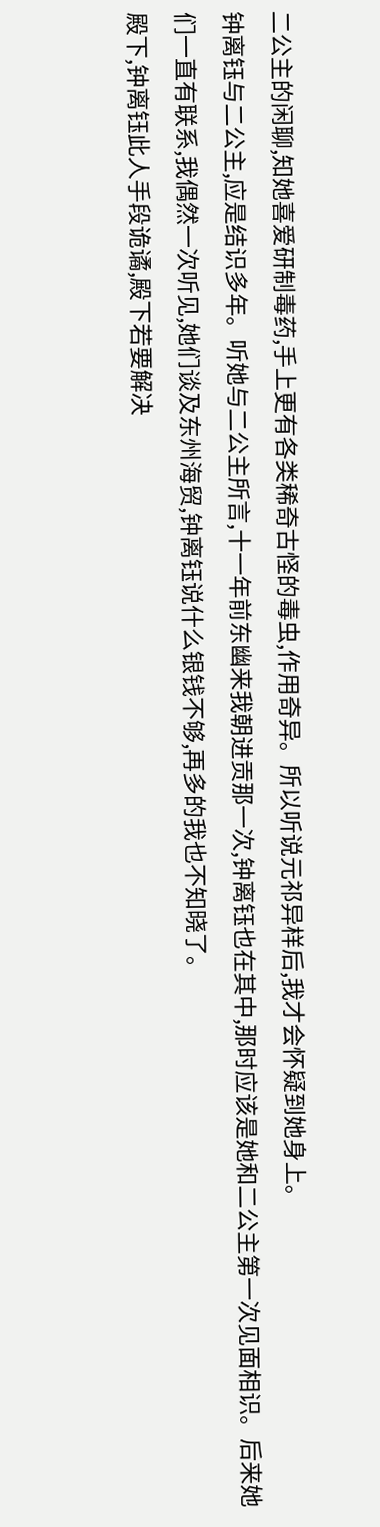二公主的闲聊,知她喜爱研制毒药,手上更有各类稀奇古怪的毒虫,作用奇异。所以听说元祁异样后,我才会怀疑到她身上。
钟离钰与二公主,应是结识多年。听她与二公主所言,十一年前东幽来我朝进贡那一次,钟离钰也在其中,那时应该是她和二公主第一次见面相识。后来她们一直有联系,我偶然一次听见,她们谈及东州海贸,钟离钰说什么银钱不够,再多的我也不知晓了。
殿下,钟离钰此人手段诡谲,殿下若要解决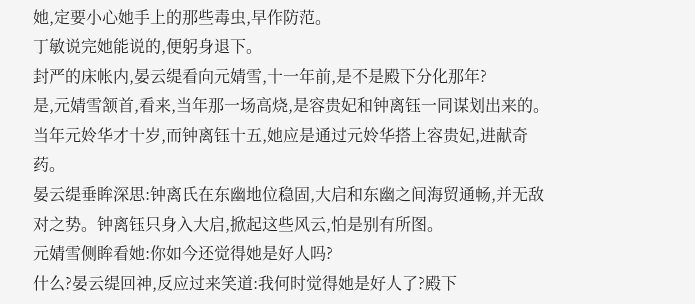她,定要小心她手上的那些毒虫,早作防范。
丁敏说完她能说的,便躬身退下。
封严的床帐内,晏云缇看向元婧雪,十一年前,是不是殿下分化那年?
是,元婧雪颔首,看来,当年那一场高烧,是容贵妃和钟离钰一同谋划出来的。
当年元姈华才十岁,而钟离钰十五,她应是通过元姈华搭上容贵妃,进献奇药。
晏云缇垂眸深思:钟离氏在东幽地位稳固,大启和东幽之间海贸通畅,并无敌对之势。钟离钰只身入大启,掀起这些风云,怕是别有所图。
元婧雪侧眸看她:你如今还觉得她是好人吗?
什么?晏云缇回神,反应过来笑道:我何时觉得她是好人了?殿下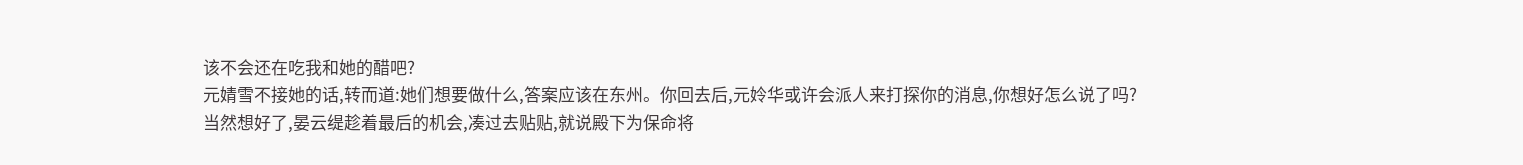该不会还在吃我和她的醋吧?
元婧雪不接她的话,转而道:她们想要做什么,答案应该在东州。你回去后,元姈华或许会派人来打探你的消息,你想好怎么说了吗?
当然想好了,晏云缇趁着最后的机会,凑过去贴贴,就说殿下为保命将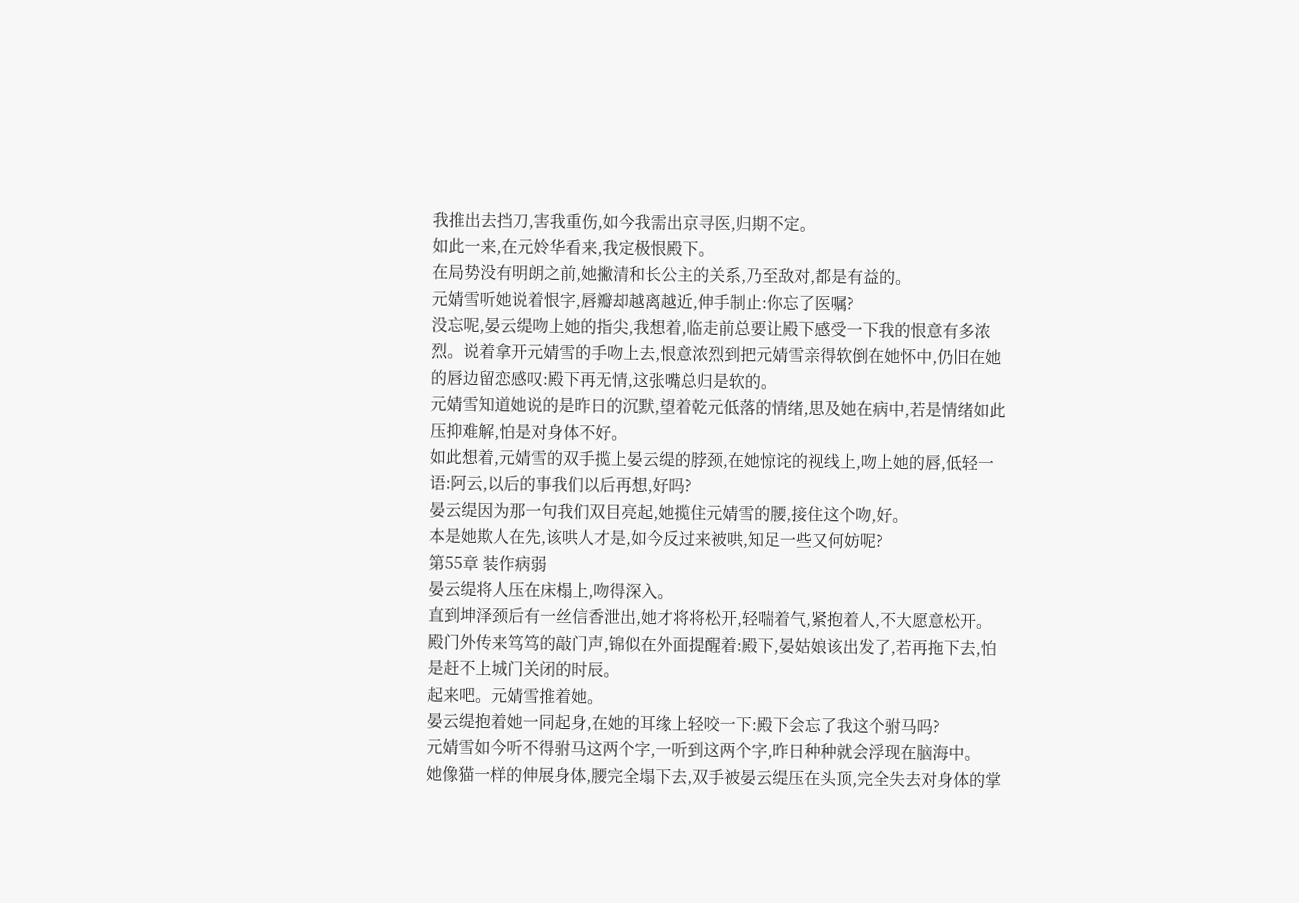我推出去挡刀,害我重伤,如今我需出京寻医,归期不定。
如此一来,在元姈华看来,我定极恨殿下。
在局势没有明朗之前,她撇清和长公主的关系,乃至敌对,都是有益的。
元婧雪听她说着恨字,唇瓣却越离越近,伸手制止:你忘了医嘱?
没忘呢,晏云缇吻上她的指尖,我想着,临走前总要让殿下感受一下我的恨意有多浓烈。说着拿开元婧雪的手吻上去,恨意浓烈到把元婧雪亲得软倒在她怀中,仍旧在她的唇边留恋感叹:殿下再无情,这张嘴总归是软的。
元婧雪知道她说的是昨日的沉默,望着乾元低落的情绪,思及她在病中,若是情绪如此压抑难解,怕是对身体不好。
如此想着,元婧雪的双手揽上晏云缇的脖颈,在她惊诧的视线上,吻上她的唇,低轻一语:阿云,以后的事我们以后再想,好吗?
晏云缇因为那一句我们双目亮起,她揽住元婧雪的腰,接住这个吻,好。
本是她欺人在先,该哄人才是,如今反过来被哄,知足一些又何妨呢?
第55章 装作病弱
晏云缇将人压在床榻上,吻得深入。
直到坤泽颈后有一丝信香泄出,她才将将松开,轻喘着气,紧抱着人,不大愿意松开。
殿门外传来笃笃的敲门声,锦似在外面提醒着:殿下,晏姑娘该出发了,若再拖下去,怕是赶不上城门关闭的时辰。
起来吧。元婧雪推着她。
晏云缇抱着她一同起身,在她的耳缘上轻咬一下:殿下会忘了我这个驸马吗?
元婧雪如今听不得驸马这两个字,一听到这两个字,昨日种种就会浮现在脑海中。
她像猫一样的伸展身体,腰完全塌下去,双手被晏云缇压在头顶,完全失去对身体的掌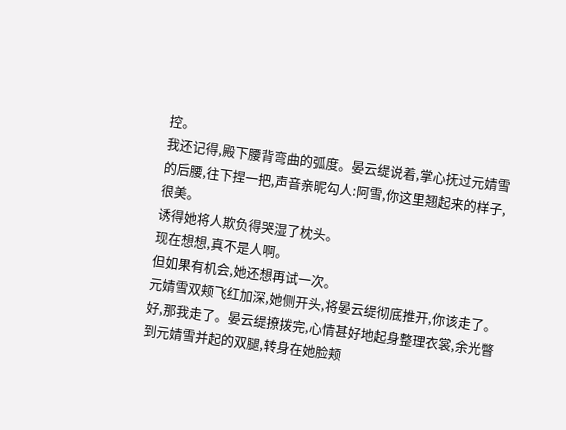控。
我还记得,殿下腰背弯曲的弧度。晏云缇说着,掌心抚过元婧雪的后腰,往下捏一把,声音亲昵勾人:阿雪,你这里翘起来的样子,很美。
诱得她将人欺负得哭湿了枕头。
现在想想,真不是人啊。
但如果有机会,她还想再试一次。
元婧雪双颊飞红加深,她侧开头,将晏云缇彻底推开,你该走了。
好,那我走了。晏云缇撩拨完,心情甚好地起身整理衣裳,余光瞥到元婧雪并起的双腿,转身在她脸颊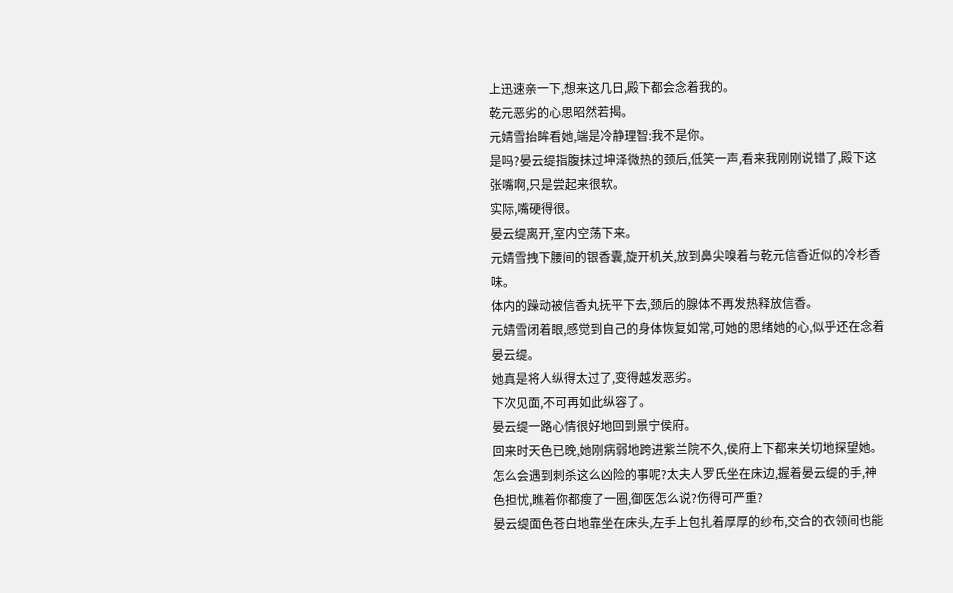上迅速亲一下,想来这几日,殿下都会念着我的。
乾元恶劣的心思昭然若揭。
元婧雪抬眸看她,端是冷静理智:我不是你。
是吗?晏云缇指腹抹过坤泽微热的颈后,低笑一声,看来我刚刚说错了,殿下这张嘴啊,只是尝起来很软。
实际,嘴硬得很。
晏云缇离开,室内空荡下来。
元婧雪拽下腰间的银香囊,旋开机关,放到鼻尖嗅着与乾元信香近似的冷杉香味。
体内的躁动被信香丸抚平下去,颈后的腺体不再发热释放信香。
元婧雪闭着眼,感觉到自己的身体恢复如常,可她的思绪她的心,似乎还在念着晏云缇。
她真是将人纵得太过了,变得越发恶劣。
下次见面,不可再如此纵容了。
晏云缇一路心情很好地回到景宁侯府。
回来时天色已晚,她刚病弱地跨进紫兰院不久,侯府上下都来关切地探望她。
怎么会遇到刺杀这么凶险的事呢?太夫人罗氏坐在床边,握着晏云缇的手,神色担忧,瞧着你都瘦了一圈,御医怎么说?伤得可严重?
晏云缇面色苍白地靠坐在床头,左手上包扎着厚厚的纱布,交合的衣领间也能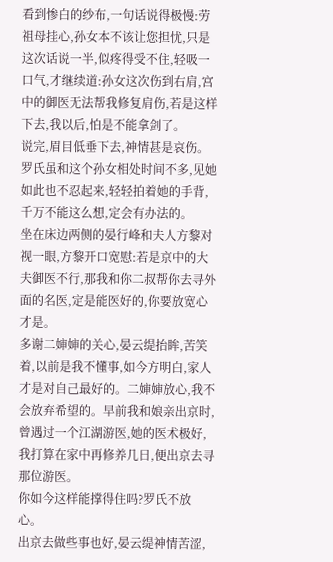看到惨白的纱布,一句话说得极慢:劳祖母挂心,孙女本不该让您担忧,只是这次话说一半,似疼得受不住,轻吸一口气,才继续道:孙女这次伤到右肩,宫中的御医无法帮我修复肩伤,若是这样下去,我以后,怕是不能拿剑了。
说完,眉目低垂下去,神情甚是哀伤。
罗氏虽和这个孙女相处时间不多,见她如此也不忍起来,轻轻拍着她的手背,千万不能这么想,定会有办法的。
坐在床边两侧的晏行峰和夫人方黎对视一眼,方黎开口宽慰:若是京中的大夫御医不行,那我和你二叔帮你去寻外面的名医,定是能医好的,你要放宽心才是。
多谢二婶婶的关心,晏云缇抬眸,苦笑着,以前是我不懂事,如今方明白,家人才是对自己最好的。二婶婶放心,我不会放弃希望的。早前我和娘亲出京时,曾遇过一个江湖游医,她的医术极好,我打算在家中再修养几日,便出京去寻那位游医。
你如今这样能撑得住吗?罗氏不放心。
出京去做些事也好,晏云缇神情苦涩,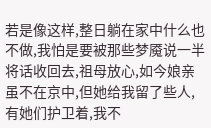若是像这样,整日躺在家中什么也不做,我怕是要被那些梦魇说一半将话收回去,祖母放心,如今娘亲虽不在京中,但她给我留了些人,有她们护卫着,我不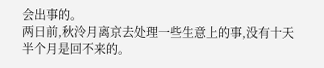会出事的。
两日前,秋泠月离京去处理一些生意上的事,没有十天半个月是回不来的。